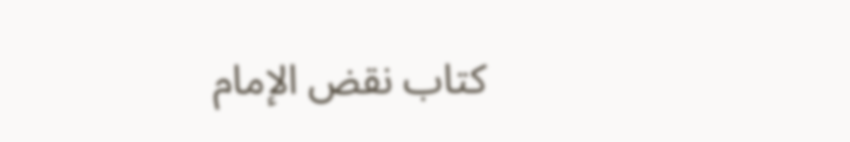كتاب نقض الإمام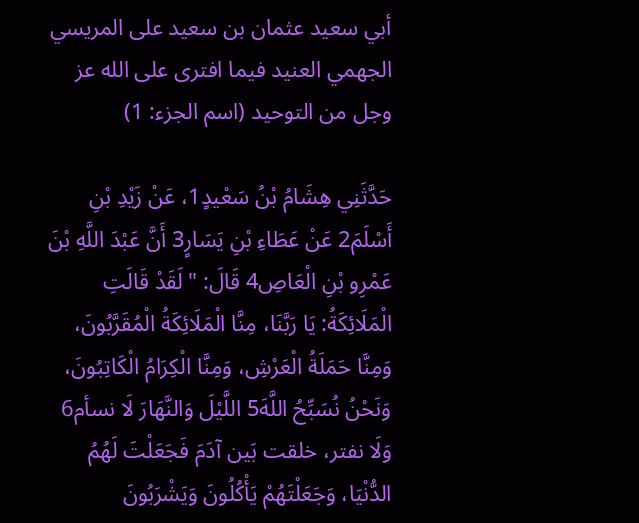أبي سعيد عثمان بن سعيد على المريسي الجهمي العنيد فيما افترى على الله عز وجل من التوحيد (اسم الجزء: 1)

حَدَّثَنِي هِشَامُ بْنُ سَعْيدٍ1، عَنْ زَيْدِ بْنِ أَسْلَمَ2 عَنْ عَطَاءِ بْنِ يَسَارٍ3 أَنَّ عَبْدَ اللَّهِ بْنَ عَمْرِو بْنِ الْعَاصِ4 قَالَ: "لَقَدْ قَالَتِ الْمَلَائِكَةُ: يَا رَبَّنَا، مِنَّا الْمَلَائِكَةُ الْمُقَرَّبُونَ، وَمِنَّا حَمَلَةُ الْعَرْشِ، وَمِنَّا الْكِرَامُ الْكَاتِبُونَ، وَنَحْنُ نُسَبِّحُ اللَّهَ5 اللَّيْلَ وَالنَّهَارَ لَا نسأم6 وَلَا نفتر، خلقت بَين آدَمَ فَجَعَلْتَ لَهُمُ الدُّنْيَا، وَجَعَلْتَهُمْ يَأْكُلُونَ وَيَشْرَبُونَ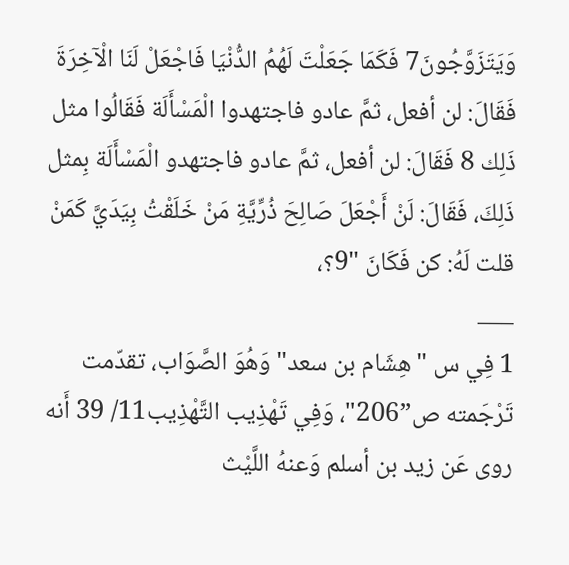وَيَتَزَوَّجُونَ7 فَكَمَا جَعَلْتَ لَهُمُ الدُّنْيَا فَاجْعَلْ لَنَا الْآخِرَةَ فَقَالَ: لن أفعل، ثمَّ عادو فاجتهدوا الْمَسْأَلَة فَقَالُوا مثل ذَلِك 8 فَقَالَ: لن أفعل، ثمَّ عادو فاجتهدو الْمَسْأَلَة بِمثل ذَلِكَ، فَقَالَ: لَنْ أَجْعَلَ صَالِحَ ذُرِّيَّةِ مَنْ خَلَقْتُ بِيَدَيَّ كَمَنْ قلت لَهُ: كن فَكَانَ "9؟،
___
1 فِي س "هِشَام بن سعد" وَهُوَ الصَّوَاب، تقدّمت تَرْجَمته ص”206"، وَفِي تَهْذِيب التَّهْذِيب11/ 39 أَنه روى عَن زيد بن أسلم وَعنهُ اللَّيْث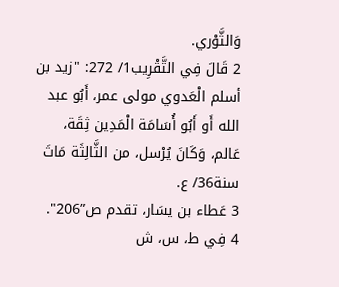وَالثَّوْري.
2 قَالَ فِي التَّقْرِيب1/ 272: "زيد بن أسلم الْعَدوي مولى عمر، أَبُو عبد الله أَو أَبُو أُسَامَة الْمَدِين ثِقَة، عَالم، وَكَانَ يُرْسل، من الثَّالِثَة مَاتَ سنة36/ ع.
3 عَطاء بن يسَار، تقدم ص”206".
4 فِي ط، س، ش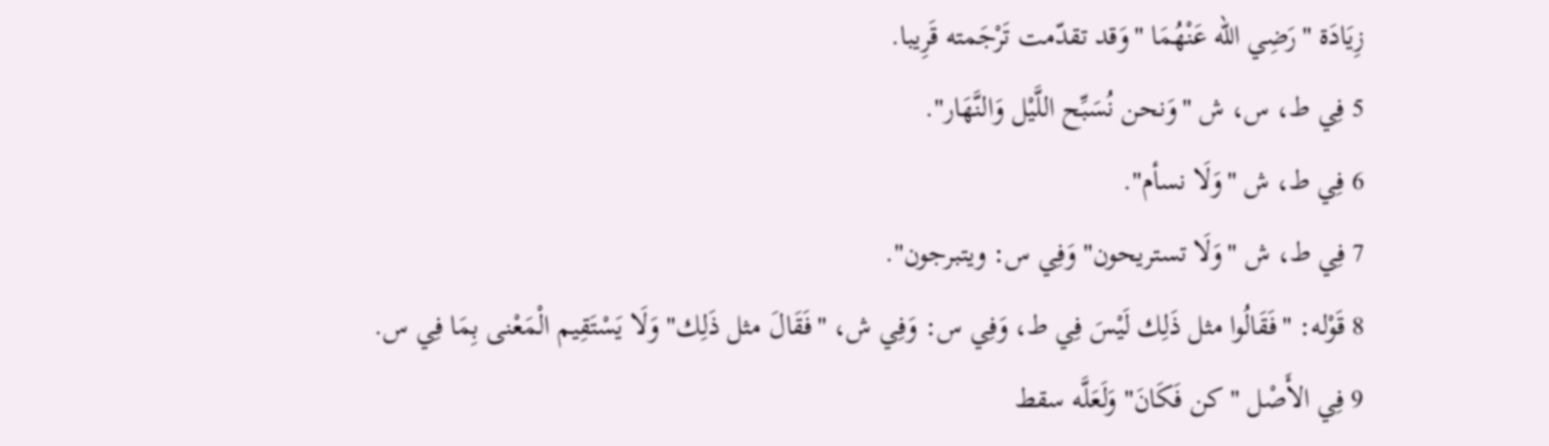زِيَادَة "رَضِي الله عَنْهُمَا "وَقد تقدّمت تَرْجَمته قَرِيبا.
5 فِي ط، س، ش "وَنحن نُسَبِّح اللَّيْل وَالنَّهَار".
6 فِي ط، ش "وَلَا نسأم".
7 فِي ط، ش "وَلَا تستريحون" وَفِي س: ويتبرجون".
8 قَوْله: "فَقَالُوا مثل ذَلِك لَيْسَ فِي ط، وَفِي س: وَفِي ش، "فَقَالَ مثل ذَلِك" وَلَا يَسْتَقِيم الْمَعْنى بِمَا فِي س.
9 فِي الأَصْل "كن فَكَانَ" وَلَعَلَّه سقط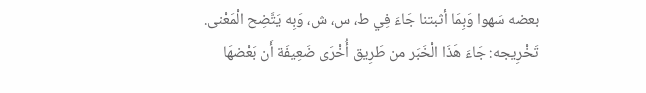بعضه سَهوا وَبِمَا أثبتنا جَاءَ فِي ط، س، ش، وَبِه يَتَّضِح الْمَعْنى.
تَخْرِيجه: جَاءَ هَذَا الْخَبَر من طَرِيق أُخْرَى ضَعِيفَة أَن بَعْضهَا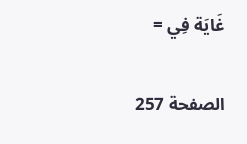غَايَة فِي =

الصفحة 257